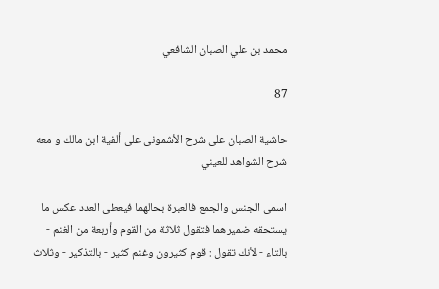محمد بن علي الصبان الشافعي

87

حاشية الصبان على شرح الأشمونى على ألفية ابن مالك و معه شرح الشواهد للعيني

اسمى الجنس والجمع فالعبرة بحالهما فيعطى العدد عكس ما يستحقه ضميرهما فتقول ثلاثة من القوم وأربعة من الغنم - بالتاء - لأنك تقول : قوم كثيرون وغنم كثير - بالتذكير - وثلاث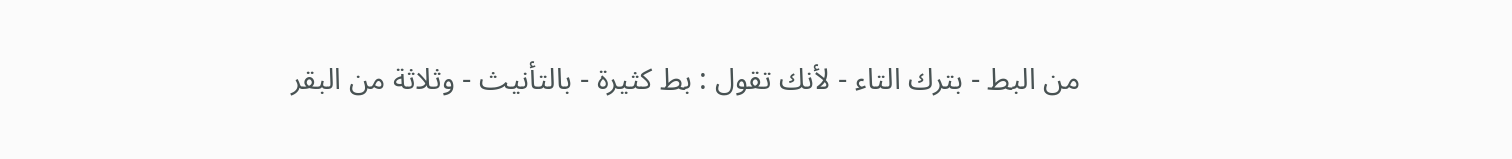من البط - بترك التاء - لأنك تقول : بط كثيرة - بالتأنيث - وثلاثة من البقر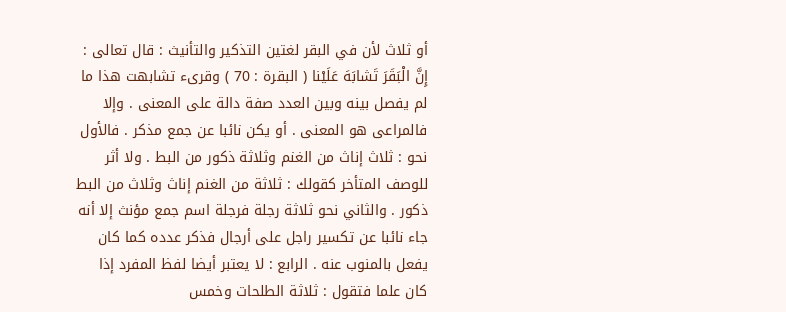أو ثلاث لأن في البقر لغتين التذكير والتأنيث : قال تعالى : إِنَّ الْبَقَرَ تَشابَهَ عَلَيْنا ( البقرة : 70 ) وقرىء تشابهت هذا ما لم يفصل بينه وبين العدد صفة دالة على المعنى . وإلا فالمراعى هو المعنى . أو يكن نائبا عن جمع مذكر . فالأول نحو : ثلاث إناث من الغنم وثلاثة ذكور من البط . ولا أثر للوصف المتأخر كقولك : ثلاثة من الغنم إناث وثلاث من البط ذكور . والثاني نحو ثلاثة رجلة فرجلة اسم جمع مؤنث إلا أنه جاء نائبا عن تكسير راجل على أرجال فذكر عدده كما كان يفعل بالمنوب عنه . الرابع : لا يعتبر أيضا لفظ المفرد إذا كان علما فتقول : ثلاثة الطلحات وخمس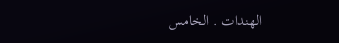الهندات . الخامس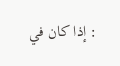: إذا كان في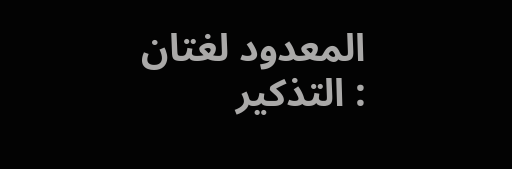المعدود لغتان : التذكير